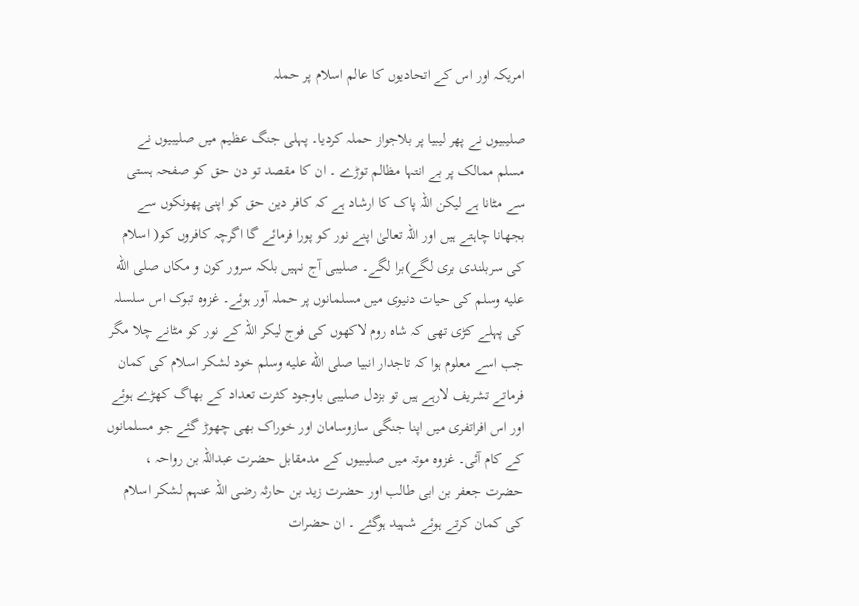امریکہ اور اس کے اتحادیوں کا عالم اسلام پر حملہ

صلیبیوں نے پھر لیبیا پر بلاجواز حملہ کردیا۔ پہلی جنگ عظیم میں صلیبیوں نے مسلم ممالک پر بے انتہا مظالم توڑے ۔ ان کا مقصد تو دن حق کو صفحہ ہستی سے مٹانا ہے لیکن اللہ پاک کا ارشاد ہے کہ کافر دین حق کو اپنی پھونکوں سے بجھانا چاہتے ہیں اور اللہ تعالیٰ اپنے نور کو پورا فرمائے گا اگرچہ کافروں کو( اسلام کی سربلندی بری لگے)برا لگے۔ صلیبی آج نہیں بلکہ سرور کون و مکاں صلى الله عليه وسلم کی حیات دنیوی میں مسلمانوں پر حملہ آور ہوئے۔ غزوہ تبوک اس سلسلہ کی پہلے کڑی تھی کہ شاہ روم لاکھوں کی فوج لیکر اللہ کے نور کو مٹانے چلا مگر جب اسے معلوم ہوا کہ تاجدار انبیا صلى الله عليه وسلم خود لشکر اسلام کی کمان فرماتے تشریف لارہے ہیں تو بزدل صلیبی باوجود کثرت تعداد کے بھاگ کھڑے ہوئے اور اس افراتفری میں اپنا جنگی سازوسامان اور خوراک بھی چھوڑ گئے جو مسلمانوں کے کام آئی۔ غزوہ موتہ میں صلیبیوں کے مدمقابل حضرت عبداللہ بن رواحہ ، حضرت جعفر بن ابی طالب اور حضرت زید بن حارثہ رضی اللہ عنہم لشکر اسلام کی کمان کرتے ہوئے شہید ہوگئے ۔ ان حضرات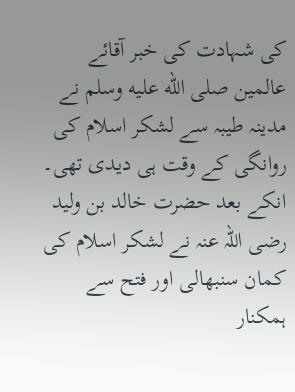کی شہادت کی خبر آقائے عالمین صلى الله عليه وسلم نے مدینہ طیبہ سے لشکر اسلام کی روانگی کے وقت ہی دیدی تھی۔ انکے بعد حضرت خالد بن ولید رضی اللہ عنہ نے لشکر اسلام کی کمان سنبھالی اور فتح سے ہمکنار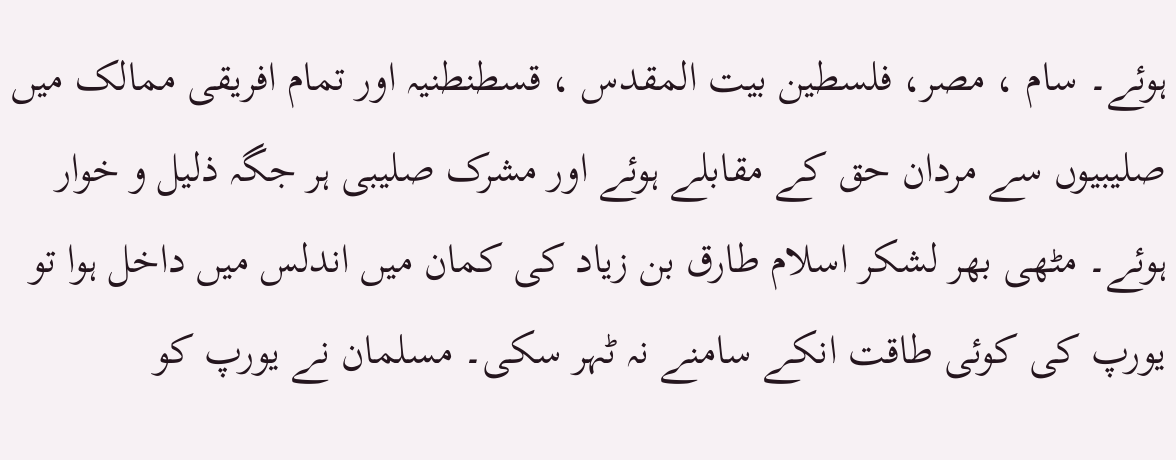ہوئے۔ سام ، مصر، فلسطین بیت المقدس ، قسطنطنیہ اور تمام افریقی ممالک میں صلیبیوں سے مردان حق کے مقابلے ہوئے اور مشرک صلیبی ہر جگہ ذلیل و خوار ہوئے۔ مٹھی بھر لشکر اسلام طارق بن زیاد کی کمان میں اندلس میں داخل ہوا تو یورپ کی کوئی طاقت انکے سامنے نہ ٹہر سکی۔ مسلمان نے یورپ کو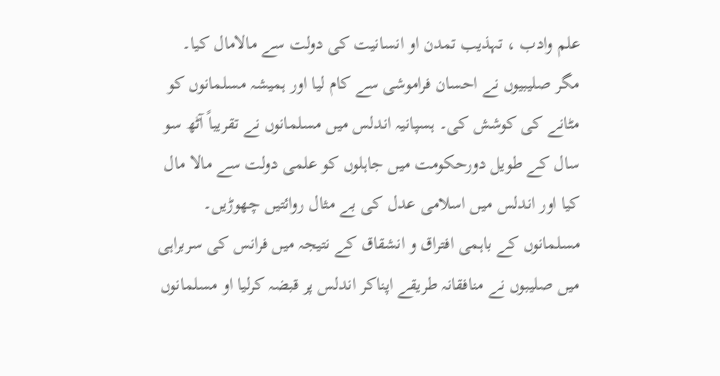علم وادب ، تہذیب تمدن او انسانیت کی دولت سے مالامال کیا۔ مگر صلیبیوں نے احسان فراموشی سے کام لیا اور ہمیشہ مسلمانوں کو مٹانے کی کوشش کی۔ ہسپانیہ اندلس میں مسلمانوں نے تقریباً آٹھ سو سال کے طویل دورحکومت میں جاہلوں کو علمی دولت سے مالا مال کیا اور اندلس میں اسلامی عدل کی بے مثال روائتیں چھوڑیں۔ مسلمانوں کے باہمی افتراق و انشقاق کے نتیجہ میں فرانس کی سربراہی میں صلیبوں نے منافقانہ طریقے اپناکر اندلس پر قبضہ کرلیا او مسلمانوں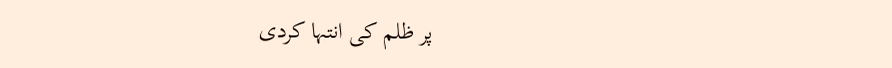پر ظلم کی انتہا کردی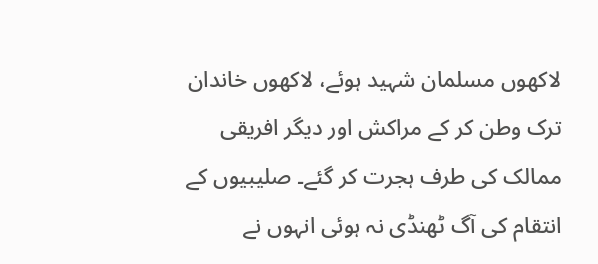لاکھوں مسلمان شہید ہوئے، لاکھوں خاندان ترک وطن کر کے مراکش اور دیگر افریقی ممالک کی طرف ہجرت کر گئے۔ صلیبیوں کے انتقام کی آگ ٹھنڈی نہ ہوئی انہوں نے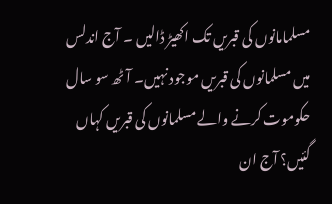مسلمامانوں کی قبریں تک اکھیڑ ڈالیں ۔ آج اندلس میں مسلمانوں کی قبریں موجود نہیں۔ آٹھ سو سال حکوموت کرنے والے مسلمانوں کی قبریں کہاں گئیں؟ آج ان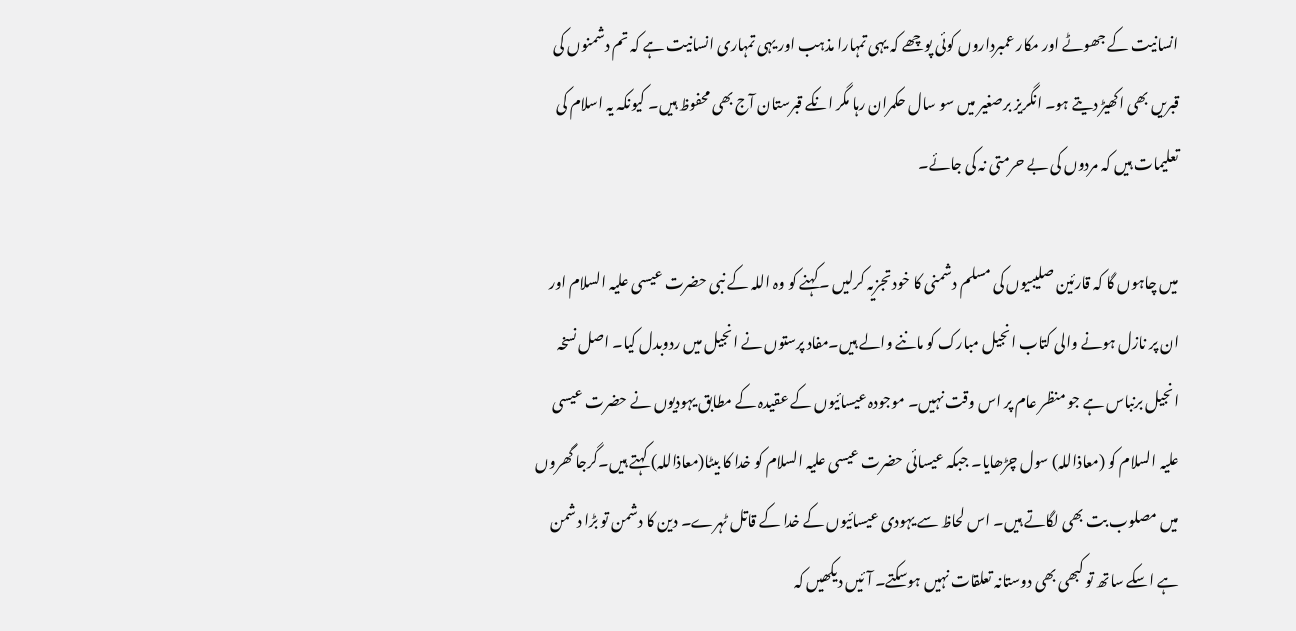انسانیت کے جھوٹے اور مکار عمبرداروں کوئی پوچھے کہ یہی تمہارا مذہب اور یہی تمہاری انسانیت ہے کہ تم دشمنوں کی قبریں بھی اکھیڑ دیتے ہو۔ انگریز برصغیر میں سو سال حکمران رہا مگر انکے قبرستان آج بھی محفوظ ہیں۔ کیونکہ یہ اسلام کی تعلیمات ہیں کہ مردوں کی بے حرمتی نہ کی جائے۔

میں چاہوں گا کہ قارئین صلیبیوں کی مسلم دشمنی کا خود تجزیہ کرلیں ۔کہنے کو وہ اللہ کے نبی حضرت عیسی علیہ السلام اور ان پر نازل ہونے والی کتاب انجیل مبارک کو ماننے والے ہیں۔مفاد پرستوں نے انجیل میں ردوبدل کیا۔ اصل نسخہ انجیل برنباس ہے جو منظر عام پر اس وقت نہیں۔ موجودہ عیسائیوں کے عقیدہ کے مطابق یہودیوں نے حضرت عیسی علیہ السلام کو (معاذاللہ) سول چڑھایا۔ جبکہ عیسائی حضرت عیسی علیہ السلام کو خدا کا بیٹا(معاذاللہ) کہتے ہیں۔گرجا گھروں میں مصلوب بت بھی لگاتے ہیں۔ اس لحاظ سے یہودی عیسائیوں کے خدا کے قاتل ٹہرے۔ دین کا دشمن تو بڑا دشمن ہے اسکے ساتھ تو کبھی بھی دوستانہ تعلقات نہیں ہوسکتے۔ آئیں دیکھیں کہ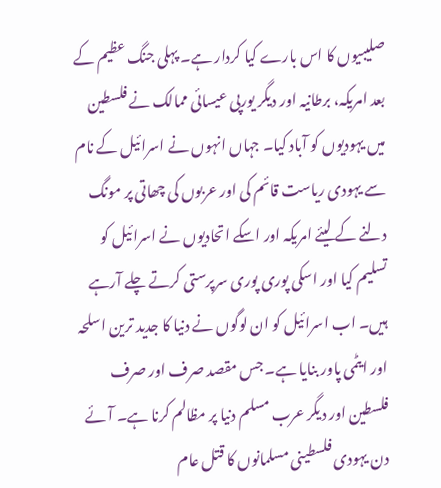صلیبیوں کا اس بارے کیا کردار ہے۔ پہلی جنگ عظیم کے بعد امریکہ، برطانیہ اور دیگر یورپی عیسائی ممالک نے فلسطین میں یہودیوں کو آباد کیا۔ جہاں انہوں نے اسرائیل کے نام سے یہودی ریاست قائم کی اور عربوں کی چھاتی پر مونگ دلنے کے لیئے امریکہ اور اسکے اتحادیوں نے اسرائیل کو تسلیم کیا اور اسکی پوری پوری سرپرستی کرتے چلے آرہے ہیں۔ اب اسرائیل کو ان لوگوں نے دنیا کا جدید ترین اسلحہ اور ایٹمی پاور بنایا ہے۔ جس مقصد صرف اور صرف فلسطین اور دیگر عرب مسلم دنیا پر مظالم کرنا ہے۔ آئے دن یہودی فلسطینی مسلمانوں کا قتل عام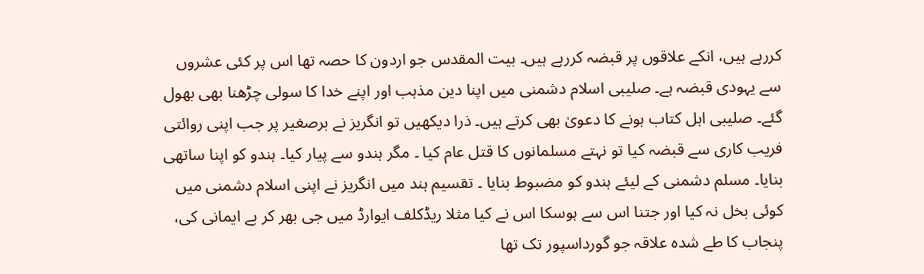کررہے ہیں، انکے علاقوں پر قبضہ کررہے ہیں۔ بیت المقدس جو اردون کا حصہ تھا اس پر کئی عشروں سے یہودی قبضہ ہے۔ صلیبی اسلام دشمنی میں اپنا دین مذہب اور اپنے خدا کا سولی چڑھنا بھی بھول گئے۔ صلیبی اہل کتاب ہونے کا دعویٰ بھی کرتے ہیں۔ ذرا دیکھیں تو انگریز نے برصغیر پر جب اپنی روائتی فریب کاری سے قبضہ کیا تو نہتے مسلمانوں کا قتل عام کیا ۔ مگر ہندو سے پیار کیا۔ ہندو کو اپنا ساتھی بنایا۔ مسلم دشمنی کے لیئے ہندو کو مضبوط بنایا ۔ تقسیم ہند میں انگریز نے اپنی اسلام دشمنی میں کوئی بخل نہ کیا اور جتنا اس سے ہوسکا اس نے کیا مثلا ریڈکلف ایوارڈ میں جی بھر کر بے ایمانی کی، پنجاب کا طے شدہ علاقہ جو گورداسپور تک تھا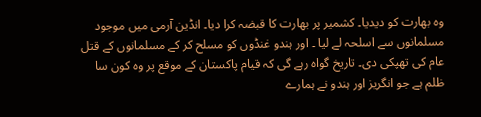وہ بھارت کو دیدیا۔ کشمیر پر بھارت کا قبضہ کرا دیا۔ انڈین آرمی میں موجود مسلمانوں سے اسلحہ لے لیا ۔ اور ہندو غنڈوں کو مسلح کر کے مسلمانوں کے قتل عام کی تھپکی دی۔ تاریخ گواہ رہے گی کہ قیام پاکستان کے موقع پر وہ کون سا ظلم ہے جو انگریز اور ہندو نے ہمارے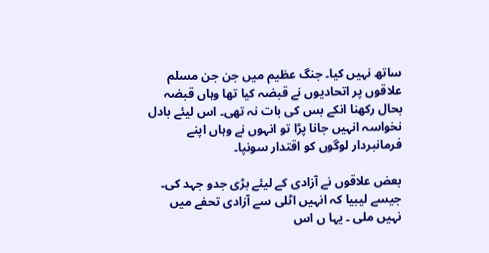ساتھ نہیں کیا۔ جنگ عظیم میں جن جن مسلم علاقوں پر اتحادیوں نے قبضہ کیا تھا وہاں قبضہ بحال رکھنا انکے بس کی بات نہ تھی۔ اس لیئے بادل نخواسہ انہیں جانا پڑا تو انہوں نے وہاں اپنے فرمانبردار لوگوں کو اقتدار سونپا۔

بعض علاقوں نے آزادی کے لیئے بڑی جدو جہد کی۔ جیسے لیبیا کہ انہیں اٹلی سے آزادی تحفے میں نہیں ملی ۔ یہا ں اس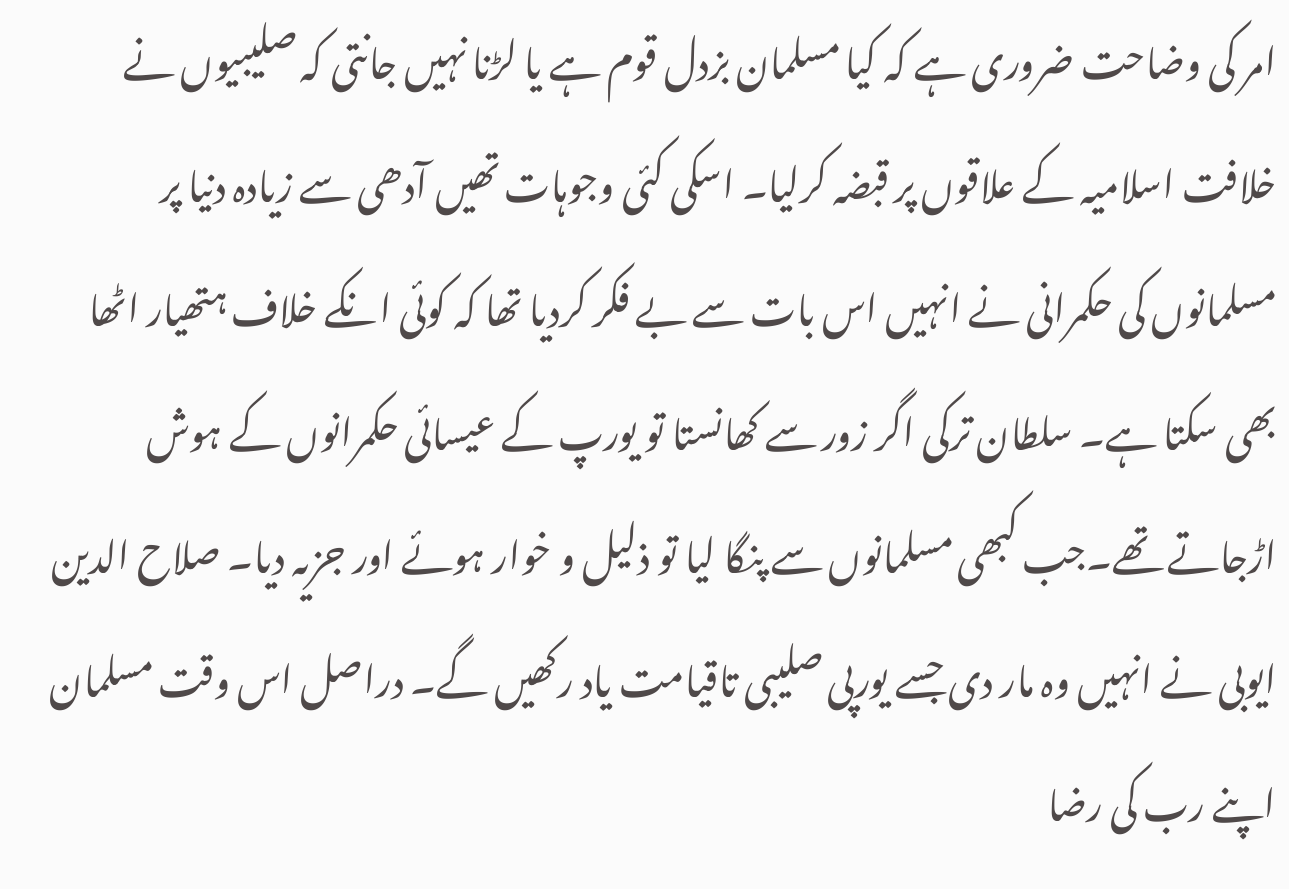امر کی وضاحت ضروری ہے کہ کیا مسلمان بزدل قوم ہے یا لڑنا نہیں جانتی کہ صلیبیوں نے خلافت اسلامیہ کے علاقوں پر قبضہ کرلیا۔ اسکی کئی وجوہات تھیں آدھی سے زیادہ دنیا پر مسلمانوں کی حکمرانی نے انہیں اس بات سے بے فکر کردیا تھا کہ کوئی انکے خلاف ہتھیار اٹھا بھی سکتا ہے۔ سلطان ترکی اگر زور سے کھانستا تو یورپ کے عیسائی حکمرانوں کے ہوش اڑجاتے تھے۔جب کبھی مسلمانوں سے پنگا لیا تو ذلیل و خوار ہوئے اور جزیہ دیا۔ صلاح الدین ایوبی نے انہیں وہ مار دی جسے یورپی صلیبی تاقیامت یاد رکھیں گے۔ دراصل اس وقت مسلمان اپنے رب کی رضا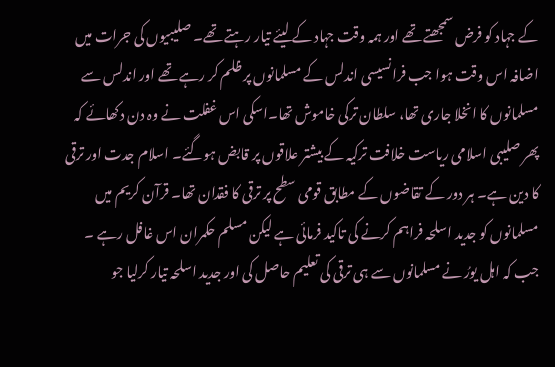کے جہاد کو فرض سمجھتے تھے اور ہمہ وقت جہاد کے لیئے تیار رہتے تھے۔ صلیبیوں کی جرات میں اضافہ اس وقت ہوا جب فرانسیسی اندلس کے مسلمانوں پر ظلم کر رہے تھے اور اندلس سے مسلمانوں کا انخلا جاری تھا، سلطان ترکی خاموش تھا۔اسکی اس غفلت نے وہ دن دکھائے کہ پھر صلیبی اسلامی ریاست خلافت ترکیہ کے بیشتر علاقوں پر قابض ہوگئے۔ اسلام جدت اور ترقی کا دین ہے۔ ہر دور کے تقاضوں کے مطابق قومی سطح پر ترقی کا فقدان تھا۔ قرآن کریم میں مسلمانوں کو جدید اسلحہ فراہم کرنے کی تاکید فرمائی ہے لیکن مسلم حکمران اس غافل رہے ۔ جب کہ اہل یورُ نے مسلمانوں سے ہی ترقی کی تعلیم حاصل کی اور جدید اسلحہ تیار کرلیا جو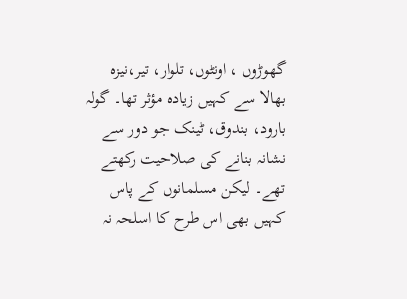گھوڑوں ، اونٹوں، تلوار، تیر،نیزہ بھالا سے کہیں زیادہ مؤثر تھا۔ گولہ بارود، بندوق، ٹینک جو دور سے نشانہ بنانے کی صلاحیت رکھتے تھے۔ لیکن مسلمانوں کے پاس کہیں بھی اس طرح کا اسلحہ نہ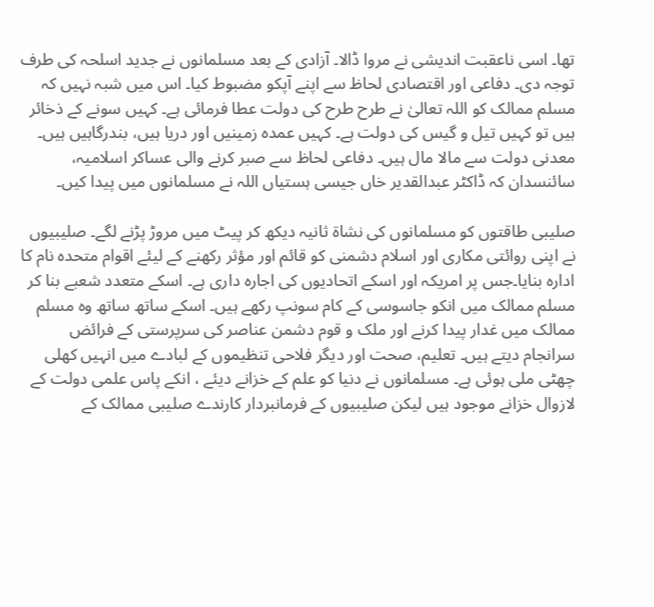تھا۔ اسی ناعقبت اندیشی نے مروا ڈالا۔ آزادی کے بعد مسلمانوں نے جدید اسلحہ کی طرف توجہ دی۔ دفاعی اور اقتصادی لحاظ سے اپنے آپکو مضبوط کیا۔ اس میں شبہ نہیں کہ مسلم ممالک کو اللہ تعالیٰ نے طرح طرح کی دولت عطا فرمائی ہے۔ کہیں سونے کے ذخائر ہیں تو کہیں تیل و گیس کی دولت ہے۔ کہیں عمدہ زمینیں اور دریا ہیں، بندرگاہیں ہیں۔ معدنی دولت سے مالا مال ہیں۔ دفاعی لحاظ سے صبر کرنے والی عساکر اسلامیہ، سائنسدان کہ ڈاکٹر عبدالقدیر خاں جیسی ہستیاں اللہ نے مسلمانوں میں پیدا کیں۔

صلیبی طاقتوں کو مسلمانوں کی نشاة ثانیہ دیکھ کر پیٹ میں مروڑ پڑنے لگے۔ صلیبیوں نے اپنی روائتی مکاری اور اسلام دشمنی کو قائم اور مؤثر رکھنے کے لیئے اقوام متحدہ نام کا ادارہ بنایا۔جس پر امریکہ اور اسکے اتحادیوں کی اجارہ داری ہے۔ اسکے متعدد شعبے بنا کر مسلم ممالک میں انکو جاسوسی کے کام سونپ رکھے ہیں۔ اسکے ساتھ ساتھ وہ مسلم ممالک میں غدار پیدا کرنے اور ملک و قوم دشمن عناصر کی سرپرستی کے فرائض سرانجام دیتے ہیں۔ تعلیم، صحت اور دیگر فلاحی تنظیموں کے لبادے میں انہیں کھلی چھٹی ملی ہوئی ہے۔ مسلمانوں نے دنیا کو علم کے خزانے دیئے ، انکے پاس علمی دولت کے لازوال خزانے موجود ہیں لیکن صلیبیوں کے فرمانبردار کارندے صلیبی ممالک کے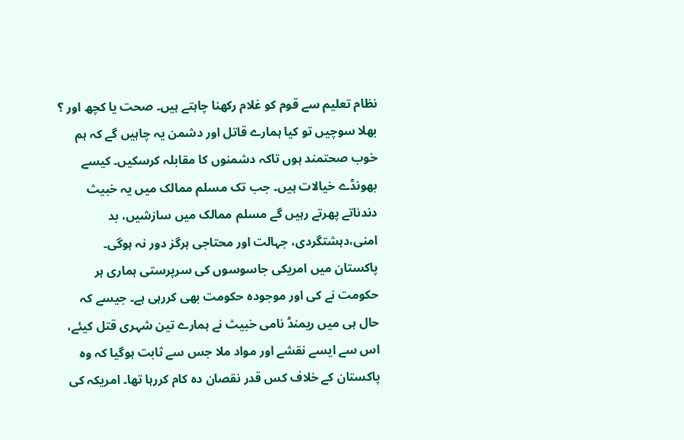نظام تعلیم سے قوم کو غلام رکھنا چاہتے ہیں۔ صحت یا کچھ اور ؟ بھلا سوچیں تو کیا ہمارے قاتل اور دشمن یہ چاہیں گے کہ ہم خوب صحتمند ہوں تاکہ دشمنوں کا مقابلہ کرسکیں۔ کیسے بھونڈے خیالات ہیں۔ جب تک مسلم ممالک میں یہ خبیث دندناتے پھرتے رہیں گے مسلم ممالک میں سازشیں، بد امنی،دہشتگردی، جہالت اور محتاجی ہرگز دور نہ ہوگی۔ پاکستان میں امریکی جاسوسوں کی سرپرستی ہماری ہر حکومت نے کی اور موجودہ حکومت بھی کررہی ہے۔ جیسے کہ حال ہی میں ریمنڈ نامی خبیث نے ہمارے تین شہری قتل کیئے، اس سے ایسے نقشے اور مواد ملا جس سے ثابت ہوگیا کہ وہ پاکستان کے خلاف کس قدر نقصان دہ کام کررہا تھا۔ امریکہ کی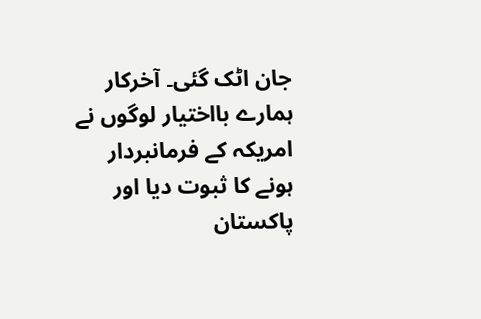جان اٹک گئی۔ آخرکار ہمارے بااختیار لوگوں نے امریکہ کے فرمانبردار ہونے کا ثبوت دیا اور پاکستان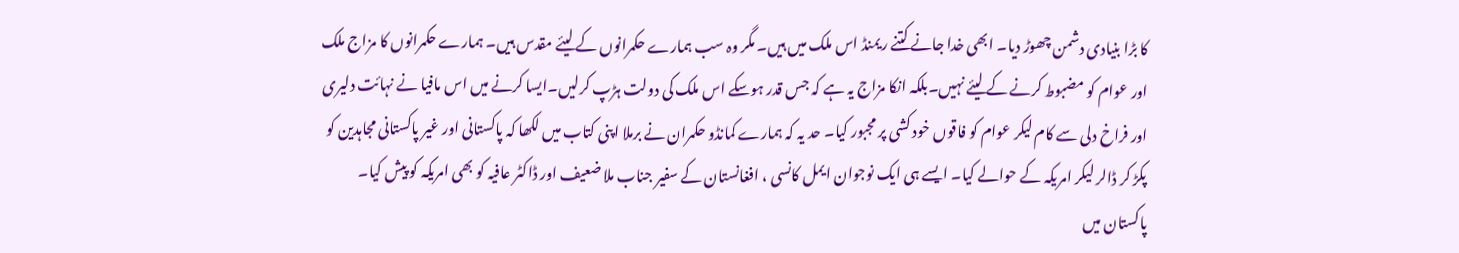کا بڑا بنیادی دشمن چھوڑ دیا۔ ابھی خدا جانے کتنے ریمنڈ اس ملک میں ہیں۔ مگر وہ سب ہمارے حکمرانوں کے لیئے مقدس ہیں۔ ہمارے حکمرانوں کا مزاج ملک اور عوام کو مضبوط کرنے کے لیئے نہیں۔بلکہ انکا مزاج یہ ہے کہ جس قدر ہوسکے اس ملک کی دولت ہڑپ کرلیں۔ایسا کرنے میں اس مافیا نے نہائت دلیری اور فراخ دلی سے کام لیکر عوام کو فاقوں خود کشی پر مجبور کیا۔ حد یہ کہ ہمارے کمانڈو حکمران نے برملا اپنی کتاب میں لکھا کہ پاکستانی اور غیر پاکستانی مجاہدین کو پکڑ کر ڈالر لیکر امریکہ کے حوالے کیا۔ ایسے ہی ایک نوجوان ایمل کانسی ، افغانستان کے سفیر جناب ملا ضعیف اور ڈاکٹر عافیہ کو بھی امریکہ کو پیش کیا۔ پاکستان میں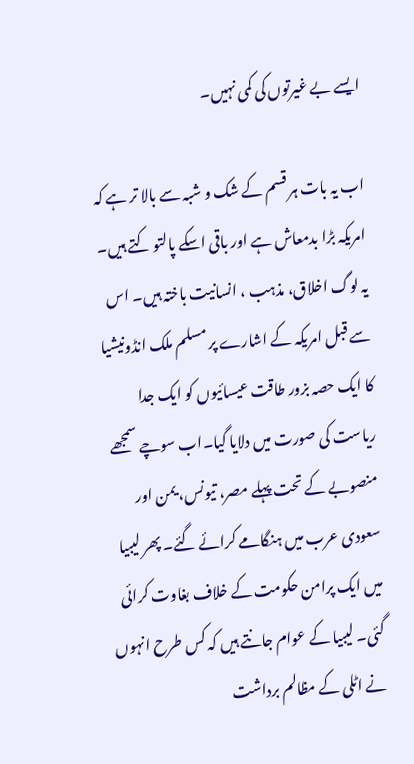ایسے بے غیرتوں کی کمی نہیں۔

اب یہ بات ہر قسم کے شک و شبہ سے بالا تر ہے کہ امریکہ بڑا بدمعاش ہے اور باقی اسکے پالتو کتے ہیں۔ یہ لوگ اخلاق، مذہب ، انسانیت باختہ ہیں۔ اس سے قبل امریکہ کے اشارے پر مسلم ملک انڈونیشیا کا ایک حصہ بزور طاقت عیسائیوں کو ایک جدا ریاست کی صورت میں دلایا گیا۔اب سوچے سمجھے منصوبے کے تحت پہلے مصر، تیونس، یمن اور سعودی عرب میں ہنگامے کرائے گئے۔ پھر لیبیا میں ایک پرامن حکومت کے خلاف بغاوت کرائی گئی۔ لیبیا کے عوام جانتے ہیں کہ کس طرح انہوں نے اٹلی کے مظالم برداشت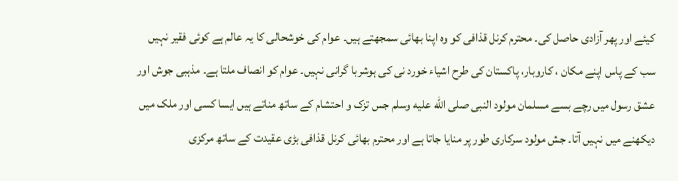کیئے اور پھر آزادی حاصل کی۔ محترم کرنل قذافی کو وہ اپنا بھائی سمجھتے ہیں۔ عوام کی خوشحالی کا یہ عالم ہے کوئی فقیر نہیں سب کے پاس اپنے مکان ، کاروبار، پاکستان کی طرح اشیاء خورد نی کی ہوشربا گرانی نہیں۔ عوام کو انصاف ملتا ہے۔ مذہبی جوش اور عشق رسول میں رچے بسے مسلمان مولود النبی صلى الله عليه وسلم جس تزک و احتشام کے ساتھ مناتے ہیں ایسا کسی اور ملک میں دیکھنے میں نہیں آتا۔ جش مولود سرکاری طور پر منایا جاتا ہے اور محترم بھائی کرنل قذافی بڑی عقیدت کے ساتھ مرکزی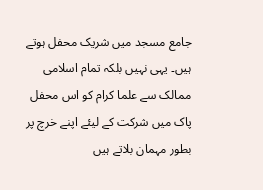جامع مسجد میں شریک محفل ہوتے ہیں۔ یہی نہیں بلکہ تمام اسلامی ممالک سے علما کرام کو اس محفل پاک میں شرکت کے لیئے اپنے خرچ پر بطور مہمان بلاتے ہیں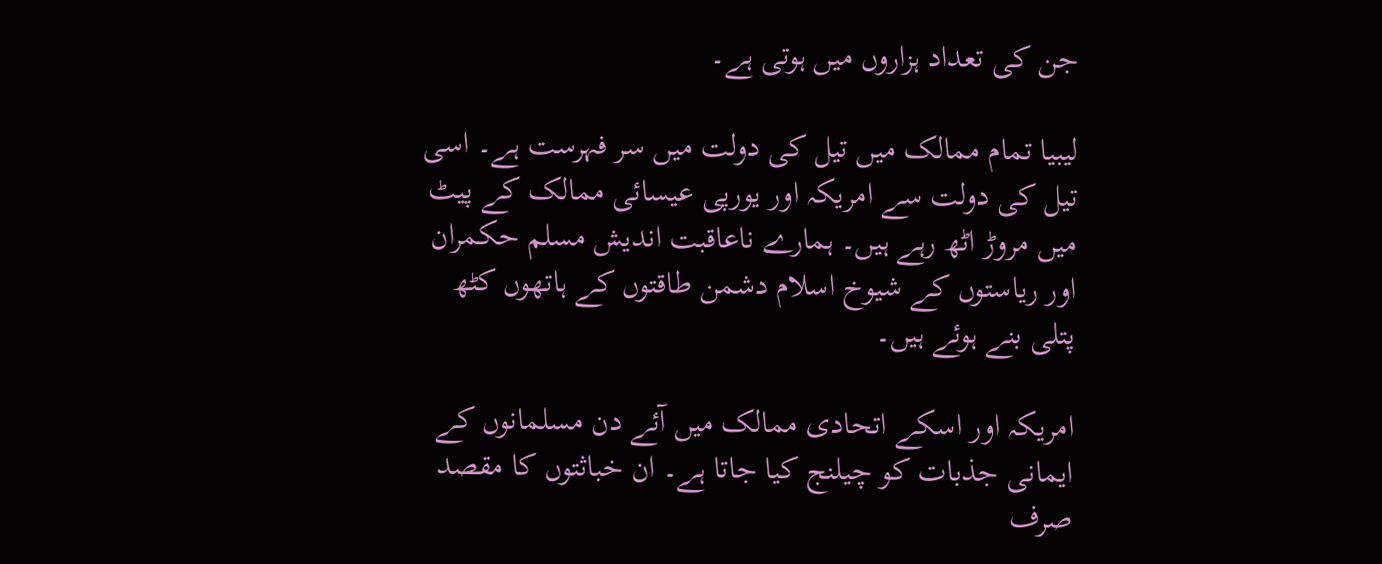جن کی تعداد ہزاروں میں ہوتی ہے۔

لیبیا تمام ممالک میں تیل کی دولت میں سر فہرست ہے۔ اسی تیل کی دولت سے امریکہ اور یورپی عیسائی ممالک کے پیٹ میں مروڑ اٹھ رہے ہیں۔ ہمارے ناعاقبت اندیش مسلم حکمران اور ریاستوں کے شیوخ اسلام دشمن طاقتوں کے ہاتھوں کٹھ پتلی بنے ہوئے ہیں۔

امریکہ اور اسکے اتحادی ممالک میں آئے دن مسلمانوں کے ایمانی جذبات کو چیلنج کیا جاتا ہے۔ ان خباثتوں کا مقصد صرف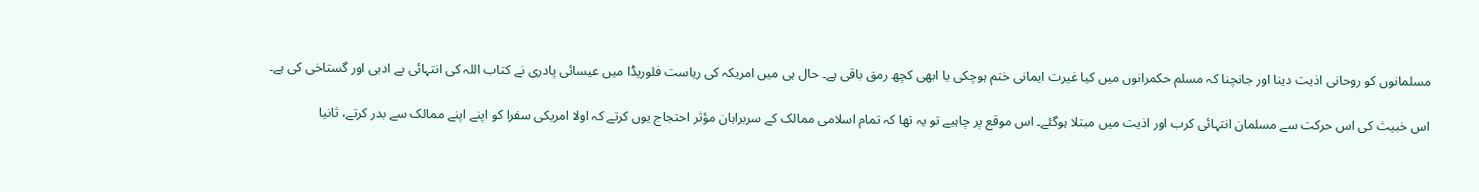مسلمانوں کو روحانی اذیت دینا اور جانچنا کہ مسلم حکمرانوں میں کیا غیرت ایمانی ختم ہوچکی یا ابھی کچھ رمق باقی ہے۔ حال ہی میں امریکہ کی ریاست فلوریڈا میں عیسائی پادری نے کتاب اللہ کی انتہائی بے ادبی اور گستاخی کی ہے۔

اس خبیث کی اس حرکت سے مسلمان انتہائی کرب اور اذیت میں مبتلا ہوگئے۔ اس موقع پر چاہیے تو یہ تھا کہ تمام اسلامی ممالک کے سربراہان مؤثر احتجاج یوں کرتے کہ اولا امریکی سفرا کو اپنے اپنے ممالک سے بدر کرتے، ثانیا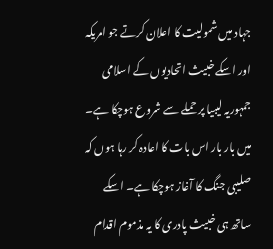جہاد میں شمولیت کا اعلان کرتے جو امریکہ اور اسکے خبیث اتحادیوں کے اسلامی جمہوریہ لیبیا پر حملے سے شروع ہوچکا ہے۔ میں بار بار اس بات کا اعادہ کر رہا ہوں کہ صلیبی جنگ کا آغاز ہوچکا ہے۔ اسکے ساتھ ہی خبیث پادری کا یہ مذموم اقدام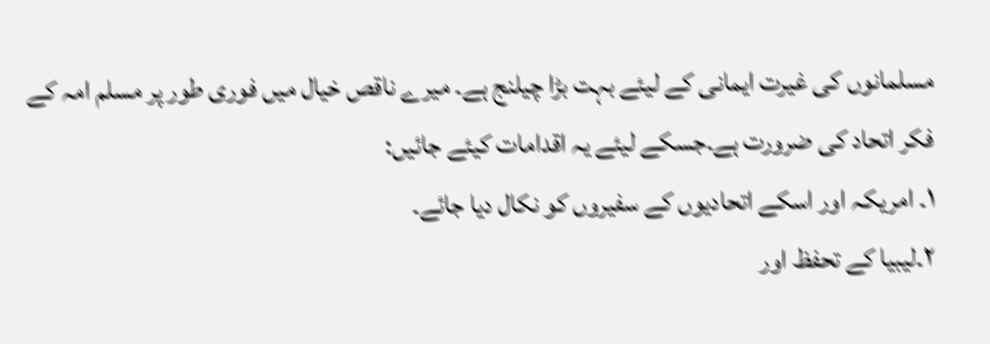مسلمانوں کی غیرت ایمانی کے لیئے بہت بڑا چیلنج ہے۔ میرے ناقص خیال میں فوری طور پر مسلم امہ کے فکر اتحاد کی ضرورت ہے۔جسکے لیئے یہ اقدامات کیئے جائیں:
۱۔ امریکہ اور اسکے اتحادیوں کے سفیروں کو نکال دیا جائے۔
۲۔لیبیا کے تحفظ اور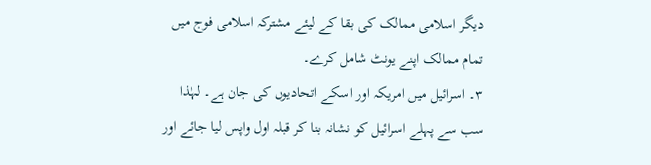دیگر اسلامی ممالک کی بقا کے لیئے مشترکہ اسلامی فوج میں تمام ممالک اپنے یونٹ شامل کرے۔
۳۔ اسرائیل میں امریکہ اور اسکے اتحادیوں کی جان ہے۔ لہٰذا سب سے پہلے اسرائیل کو نشانہ بنا کر قبلہ اول واپس لیا جائے اور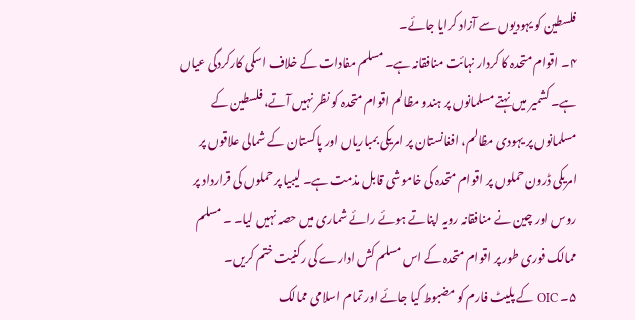فلسطین کو یہودیوں سے آزاد کرایا جائے۔
۴۔ اقوام متحدہ کا کردار نہائت منافقانہ ہے۔ مسلم مفادات کے خلاف اسکی کارکردگی عیاں ہے۔ کشمیر میں نہتے مسلمانوں پر ہندو مظالم اقوام متحدہ کو نظر نہیں آتے، فلسطین کے مسلمانوں پر یہودی مظالم، افغانستان پر امریکی بمباریاں اور پاکستان کے شمالی علاقوں پر امریکی ڈرون حملوں پر اقوام متحدہ کی خاموشی قابل مذمت ہے۔ لیبیا پر حملوں کی قرارداد پر روس اور چین نے منافقانہ رویہ اپناتے ہوئے رائے شماری میں حصہ نہیں لیا۔ ۔ مسلم ممالک فوری طور پر اقوام متحدہ کے اس مسلم کش ادارے کی رکنیت ختم کریں۔
۵۔ OIC کے پلیٹ فارم کو مضبوط کیا جائے اور تمام اسلامی ممالک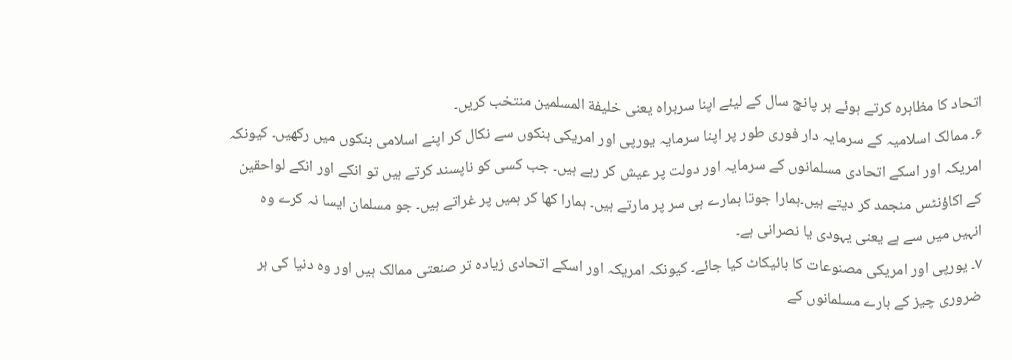اتحاد کا مظاہرہ کرتے ہوئے ہر پانچ سال کے لیئے اپنا سربراہ یعنی خلیفة المسلمین منتخب کریں۔
۶۔ ممالک اسلامیہ کے سرمایہ دار فوری طور پر اپنا سرمایہ یورپی اور امریکی بنکوں سے نکال کر اپنے اسلامی بنکوں میں رکھیں۔ کیونکہ امریکہ اور اسکے اتحادی مسلمانوں کے سرمایہ اور دولت پر عیش کر رہے ہیں۔ جب کسی کو ناپسند کرتے ہیں تو انکے اور انکے لواحقین کے اکاؤنٹس منجمد کر دیتے ہیں۔ہمارا جوتا ہمارے ہی سر پر مارتے ہیں۔ ہمارا کھا کر ہمیں پر غراتے ہیں۔ جو مسلمان ایسا نہ کرے وہ انہیں میں سے ہے یعنی یہودی یا نصرانی ہے۔
۷۔ یورپی اور امریکی مصنوعات کا بائیکاٹ کیا جائے۔ کیونکہ امریکہ اور اسکے اتحادی زیادہ تر صنعتی ممالک ہیں اور وہ دنیا کی ہر ضروری چیز کے بارے مسلمانوں کے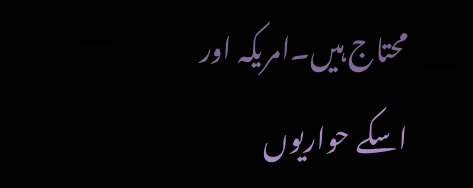محتاج ہیں۔امریکہ اور اسکے حواریوں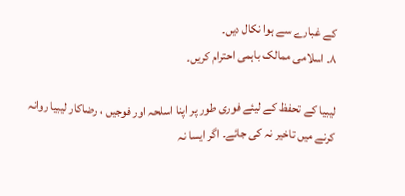کے غبارے سے ہوا نکال دیں۔
۸۔ اسلامی ممالک باہمی احترام کریں۔

لیبیا کے تحفظ کے لیئے فوری طور پر اپنا اسلحہ اور فوجیں ، رضاکار لیبیا روانہ کرنے میں تاخیر نہ کی جائے۔ اگر ایسا نہ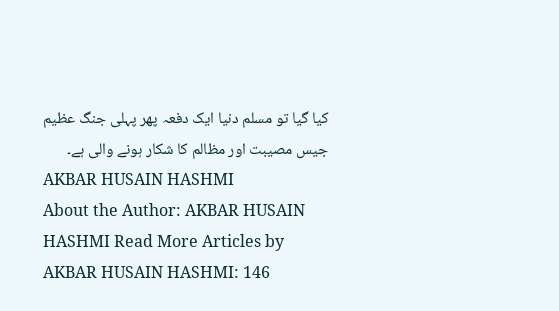کیا گیا تو مسلم دنیا ایک دفعہ پھر پہلی جنگ عظیم جیس مصیبت اور مظالم کا شکار ہونے والی ہے۔
AKBAR HUSAIN HASHMI
About the Author: AKBAR HUSAIN HASHMI Read More Articles by AKBAR HUSAIN HASHMI: 146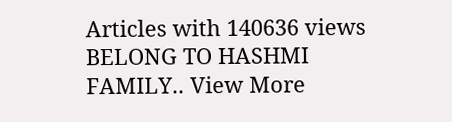Articles with 140636 views BELONG TO HASHMI FAMILY.. View More